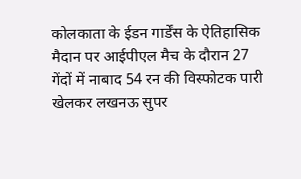कोलकाता के ईडन गार्डेंस के ऐतिहासिक मैदान पर आईपीएल मैच के दौरान 27 गेंदों में नाबाद 54 रन की विस्फोटक पारी खेलकर लखनऊ सुपर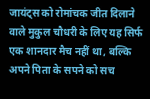जायंट्स को रोमांचक जीत दिलाने वाले मुकुल चौधरी के लिए यह सिर्फ एक शानदार मैच नहीं था, बल्कि अपने पिता के सपने को सच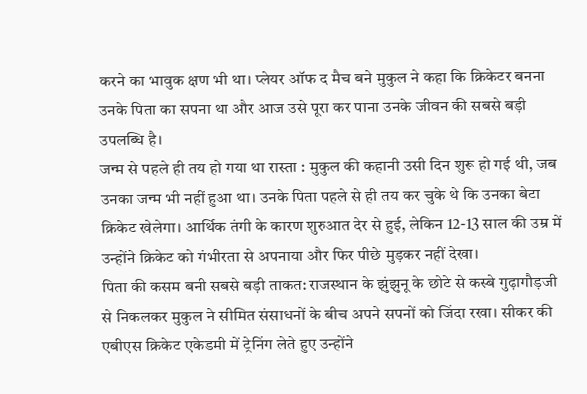करने का भावुक क्षण भी था। प्लेयर ऑफ द मैच बने मुकुल ने कहा कि क्रिकेटर बनना उनके पिता का सपना था और आज उसे पूरा कर पाना उनके जीवन की सबसे बड़ी उपलब्धि है।
जन्म से पहले ही तय हो गया था रास्ता : मुकुल की कहानी उसी दिन शुरू हो गई थी, जब उनका जन्म भी नहीं हुआ था। उनके पिता पहले से ही तय कर चुके थे कि उनका बेटा क्रिकेट खेलेगा। आर्थिक तंगी के कारण शुरुआत देर से हुई, लेकिन 12-13 साल की उम्र में उन्होंने क्रिकेट को गंभीरता से अपनाया और फिर पीछे मुड़कर नहीं देखा।
पिता की कसम बनी सबसे बड़ी ताकत: राजस्थान के झुंझुनू के छोटे से कस्बे गुढ़ागौड़जी से निकलकर मुकुल ने सीमित संसाधनों के बीच अपने सपनों को जिंदा रखा। सीकर की एबीएस क्रिकेट एकेडमी में ट्रेनिंग लेते हुए उन्होंने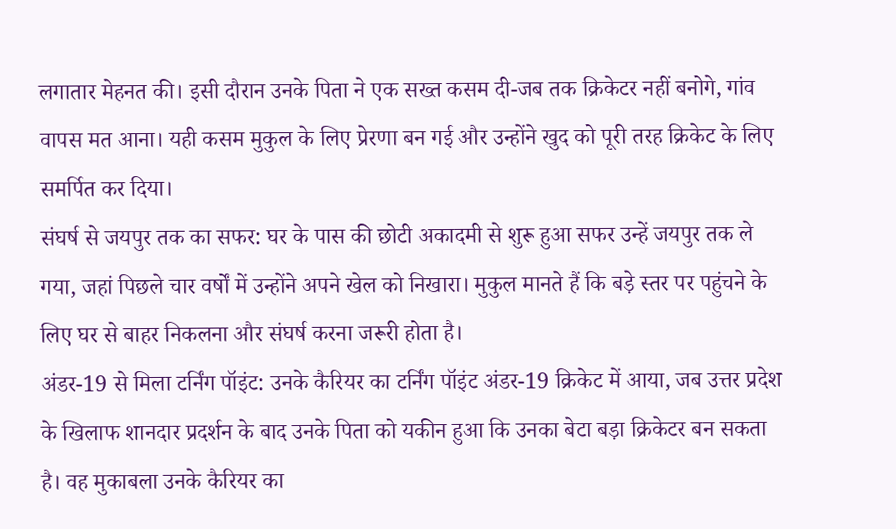लगातार मेहनत की। इसी दौरान उनके पिता ने एक सख्त कसम दी-जब तक क्रिकेटर नहीं बनोगे, गांव वापस मत आना। यही कसम मुकुल के लिए प्रेरणा बन गई और उन्होंने खुद को पूरी तरह क्रिकेट के लिए समर्पित कर दिया।
संघर्ष से जयपुर तक का सफर: घर के पास की छोटी अकादमी से शुरू हुआ सफर उन्हें जयपुर तक ले गया, जहां पिछले चार वर्षों में उन्होंने अपने खेल को निखारा। मुकुल मानते हैं कि बड़े स्तर पर पहुंचने के लिए घर से बाहर निकलना और संघर्ष करना जरूरी होता है।
अंडर-19 से मिला टर्निंग पॉइंट: उनके कैरियर का टर्निंग पॉइंट अंडर-19 क्रिकेट में आया, जब उत्तर प्रदेश के खिलाफ शानदार प्रदर्शन के बाद उनके पिता को यकीन हुआ कि उनका बेटा बड़ा क्रिकेटर बन सकता है। वह मुकाबला उनके कैरियर का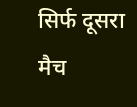सिर्फ दूसरा मैच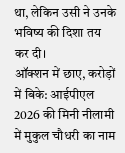था, लेकिन उसी ने उनके भविष्य की दिशा तय कर दी।
ऑक्शन में छाए, करोड़ों में बिके: आईपीएल 2026 की मिनी नीलामी में मुकुल चौधरी का नाम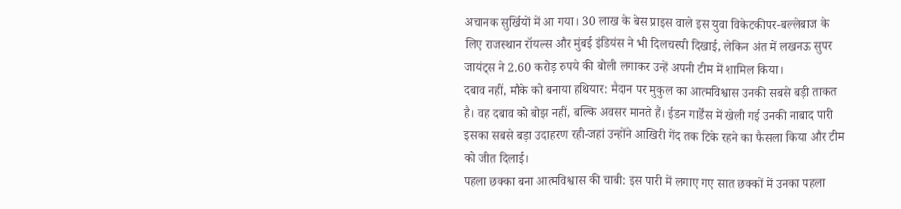अचानक सुर्खियों में आ गया। 30 लाख के बेस प्राइस वाले इस युवा विकेटकीपर-बल्लेबाज के लिए राजस्थान रॉयल्स और मुंबई इंडियंस ने भी दिलचस्पी दिखाई, लेकिन अंत में लखनऊ सुपर जायंट्स ने 2.60 करोड़ रुपये की बोली लगाकर उन्हें अपनी टीम में शामिल किया।
दबाव नहीं, मौके को बनाया हथियार: मैदान पर मुकुल का आत्मविश्वास उनकी सबसे बड़ी ताकत है। वह दबाव को बोझ नहीं, बल्कि अवसर मानते हैं। ईडन गार्डेंस में खेली गई उनकी नाबाद पारी इसका सबसे बड़ा उदाहरण रही-जहां उन्होंने आखिरी गेंद तक टिके रहने का फैसला किया और टीम को जीत दिलाई।
पहला छक्का बना आत्मविश्वास की चाबी: इस पारी में लगाए गए सात छक्कों में उनका पहला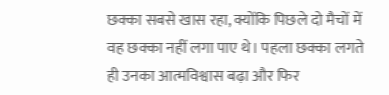छक्का सबसे खास रहा, क्योंकि पिछले दो मैचों में वह छक्का नहीं लगा पाए थे। पहला छक्का लगते ही उनका आत्मविश्वास बढ़ा और फिर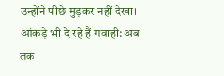उन्होंने पीछे मुड़कर नहीं देखा।
आंकड़े भी दे रहे हैं गवाही: अब तक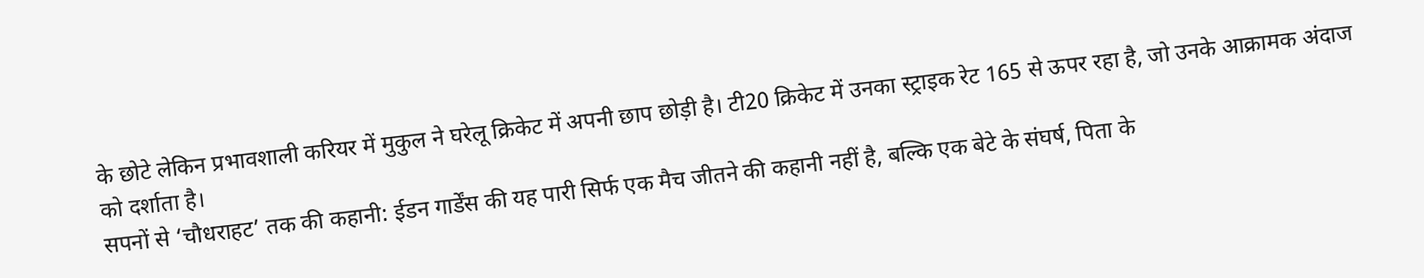के छोटे लेकिन प्रभावशाली करियर में मुकुल ने घरेलू क्रिकेट में अपनी छाप छोड़ी है। टी20 क्रिकेट में उनका स्ट्राइक रेट 165 से ऊपर रहा है, जो उनके आक्रामक अंदाज को दर्शाता है।
सपनों से ‘चौधराहट’ तक की कहानी: ईडन गार्डेंस की यह पारी सिर्फ एक मैच जीतने की कहानी नहीं है, बल्कि एक बेटे के संघर्ष, पिता के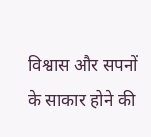विश्वास और सपनों के साकार होने की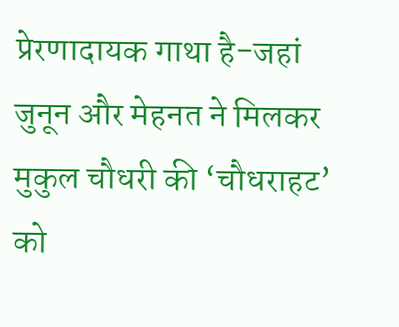प्रेरणादायक गाथा है-जहां जुनून और मेहनत ने मिलकर मुकुल चौधरी की ‘चौधराहट’ को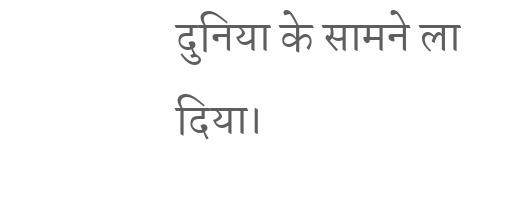दुनिया के सामने ला दिया।